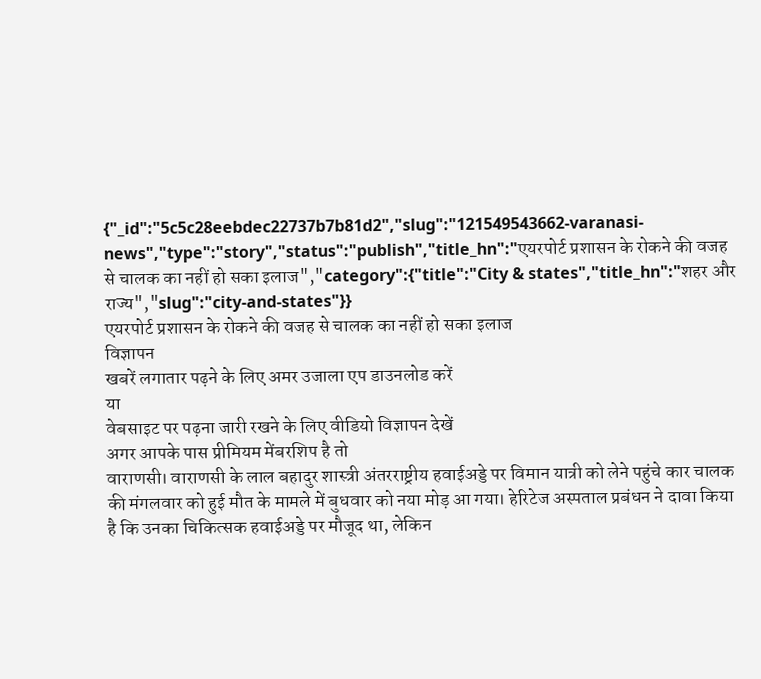{"_id":"5c5c28eebdec22737b7b81d2","slug":"121549543662-varanasi-news","type":"story","status":"publish","title_hn":"एयरपोर्ट प्रशासन के रोकने की वजह से चालक का नहीं हो सका इलाज","category":{"title":"City & states","title_hn":"शहर और राज्य","slug":"city-and-states"}}
एयरपोर्ट प्रशासन के रोकने की वजह से चालक का नहीं हो सका इलाज
विज्ञापन
खबरें लगातार पढ़ने के लिए अमर उजाला एप डाउनलोड करें
या
वेबसाइट पर पढ़ना जारी रखने के लिए वीडियो विज्ञापन देखें
अगर आपके पास प्रीमियम मेंबरशिप है तो
वाराणसी। वाराणसी के लाल बहादुर शास्त्री अंतरराष्ट्रीय हवाईअड्डे पर विमान यात्री को लेने पहुंचे कार चालक की मंगलवार को हुई मौत के मामले में बुधवार को नया मोड़ आ गया। हेरिटेज अस्पताल प्रबंधन ने दावा किया है कि उनका चिकित्सक हवाईअड्डे पर मौजूद था, लेकिन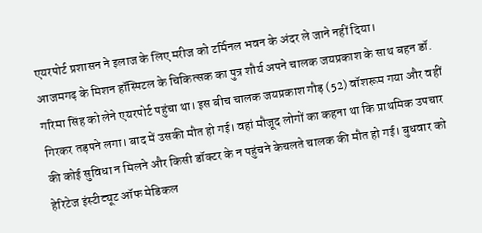एयरपोर्ट प्रशासन ने इलाज के लिए मरीज को टर्मिनल भवन के अंदर ले जाने नहीं दिया।
आजमगढ़ के मिशन हॉस्पिटल के चिकित्सक का पुत्र शौर्य अपने चालक जयप्रकाश के साथ बहन डॉ. गरिमा सिंह को लेने एयरपोर्ट पहुंचा था। इस बीच चालक जयप्रकाश गौड़ (52) वॉशरूम गया और वहीं गिरकर तड़पने लगा। बाद में उसकी मौत हो गई। वहां मौजूद लोगों का कहना था कि प्राथमिक उपचार की कोई सुविधा न मिलने और किसी डॉक्टर के न पहुंचने केचलते चालक की मौत हो गई। बुधवार को हेरिटेज इंस्टीट्यूट ऑफ मेडिकल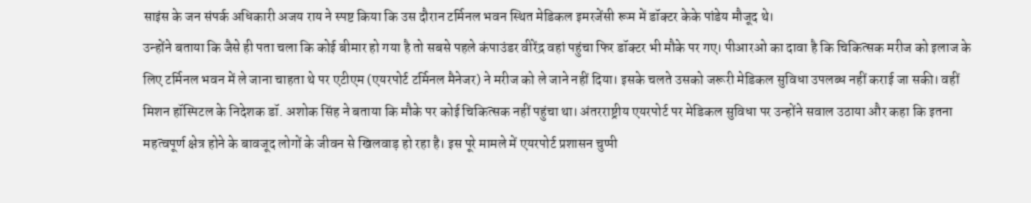साइंस के जन संपर्क अधिकारी अजय राय ने स्पष्ट किया कि उस दौरान टर्मिनल भवन स्थित मेडिकल इमरजेंसी रूम में डॉक्टर केके पांडेय मौजूद थे।
उन्होंने बताया कि जैसे ही पता चला कि कोई बीमार हो गया है तो सबसे पहले कंपाउंडर वीरेंद्र वहां पहुंचा फिर डॉक्टर भी मौके पर गए। पीआरओ का दावा है कि चिकित्सक मरीज को इलाज के लिए टर्मिनल भवन में ले जाना चाहता थे पर एटीएम (एयरपोर्ट टर्मिनल मैनेजर) ने मरीज को ले जाने नहीं दिया। इसके चलते उसको जरूरी मेडिकल सुविधा उपलब्ध नहीं कराई जा सकी। वहीं मिशन हॉस्पिटल के निदेशक डॉ. अशोक सिंह ने बताया कि मौके पर कोई चिकित्सक नहीं पहुंचा था। अंतरराष्ट्रीय एयरपोर्ट पर मेडिकल सुविधा पर उन्होंने सवाल उठाया और कहा कि इतना महत्वपूर्ण क्षेत्र होने के बावजूद लोगों के जीवन से खिलवाड़ हो रहा है। इस पूरे मामले में एयरपोर्ट प्रशासन चुप्पी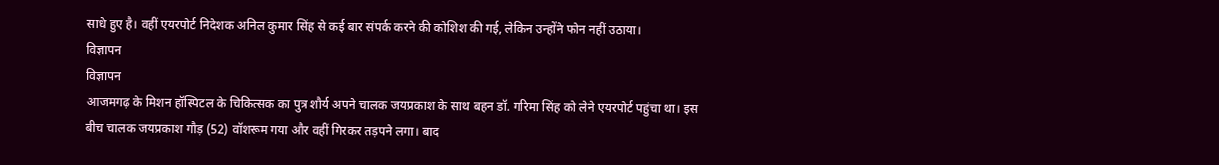साधे हुए है। वहीं एयरपोर्ट निदेशक अनिल कुमार सिंह से कई बार संपर्क करने की कोशिश की गई, लेकिन उन्होंने फोन नहीं उठाया।
विज्ञापन
विज्ञापन
आजमगढ़ के मिशन हॉस्पिटल के चिकित्सक का पुत्र शौर्य अपने चालक जयप्रकाश के साथ बहन डॉ. गरिमा सिंह को लेने एयरपोर्ट पहुंचा था। इस बीच चालक जयप्रकाश गौड़ (52) वॉशरूम गया और वहीं गिरकर तड़पने लगा। बाद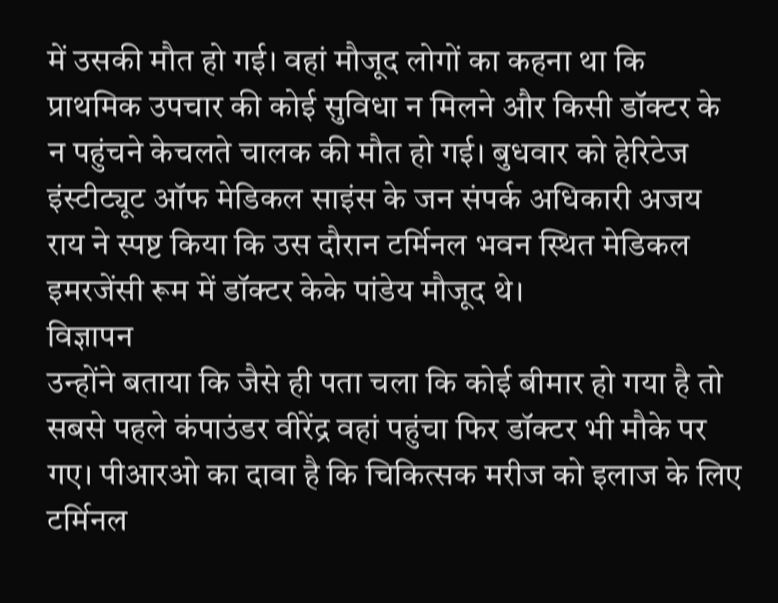में उसकी मौत हो गई। वहां मौजूद लोगों का कहना था कि प्राथमिक उपचार की कोई सुविधा न मिलने और किसी डॉक्टर के न पहुंचने केचलते चालक की मौत हो गई। बुधवार को हेरिटेज इंस्टीट्यूट ऑफ मेडिकल साइंस के जन संपर्क अधिकारी अजय राय ने स्पष्ट किया कि उस दौरान टर्मिनल भवन स्थित मेडिकल इमरजेंसी रूम में डॉक्टर केके पांडेय मौजूद थे।
विज्ञापन
उन्होंने बताया कि जैसे ही पता चला कि कोई बीमार हो गया है तो सबसे पहले कंपाउंडर वीरेंद्र वहां पहुंचा फिर डॉक्टर भी मौके पर गए। पीआरओ का दावा है कि चिकित्सक मरीज को इलाज के लिए टर्मिनल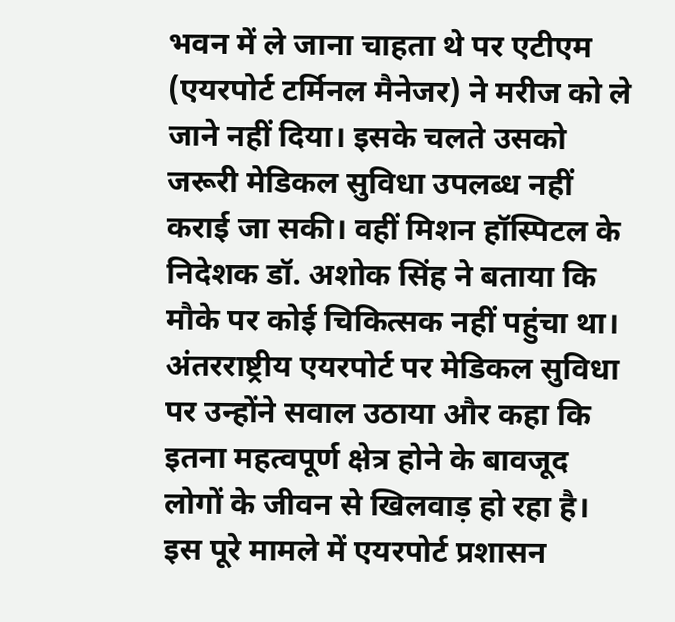भवन में ले जाना चाहता थे पर एटीएम (एयरपोर्ट टर्मिनल मैनेजर) ने मरीज को ले जाने नहीं दिया। इसके चलते उसको जरूरी मेडिकल सुविधा उपलब्ध नहीं कराई जा सकी। वहीं मिशन हॉस्पिटल के निदेशक डॉ. अशोक सिंह ने बताया कि मौके पर कोई चिकित्सक नहीं पहुंचा था। अंतरराष्ट्रीय एयरपोर्ट पर मेडिकल सुविधा पर उन्होंने सवाल उठाया और कहा कि इतना महत्वपूर्ण क्षेत्र होने के बावजूद लोगों के जीवन से खिलवाड़ हो रहा है। इस पूरे मामले में एयरपोर्ट प्रशासन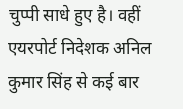चुप्पी साधे हुए है। वहीं एयरपोर्ट निदेशक अनिल कुमार सिंह से कई बार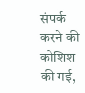संपर्क करने की कोशिश की गई,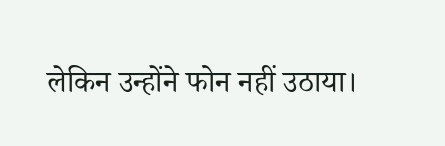लेकिन उन्होंने फोन नहीं उठाया।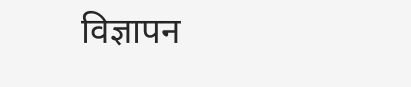विज्ञापन